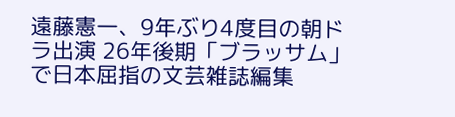遠藤憲一、9年ぶり4度目の朝ドラ出演 26年後期「ブラッサム」で日本屈指の文芸雑誌編集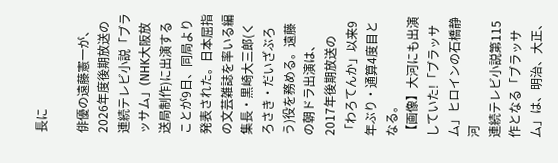長に

俳優の遠藤憲一が、2026年度後期放送の連続テレビ小説「ブラッサム」(NHK大阪放送局制作)に出演することが9日、同局より発表された。日本屈指の文芸雑誌を率いる編集長・黒崎大三郎(くろさき・だいざぶろう)役を務める。遠藤の朝ドラ出演は、2017年後期放送の「わろてんか」以来9年ぶり・通算4度目となる。
【画像】大河にも出演していた!「ブラッサム」ヒロインの石橋静河
連続テレビ小説第115作となる「ブラッサム」は、明治、大正、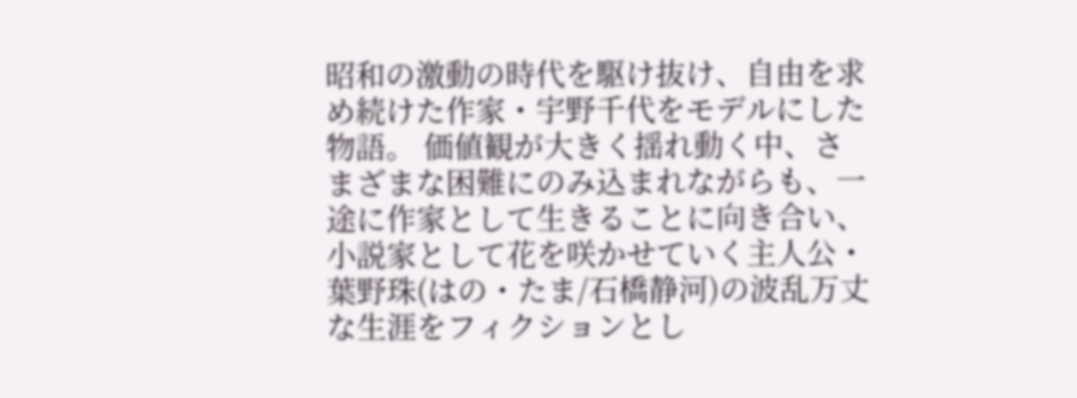昭和の激動の時代を駆け抜け、自由を求め続けた作家・宇野千代をモデルにした物語。 価値観が大きく揺れ動く中、さまざまな困難にのみ込まれながらも、一途に作家として生きることに向き合い、小説家として花を咲かせていく主人公・葉野珠(はの・たま/石橋静河)の波乱万丈な生涯をフィクションとし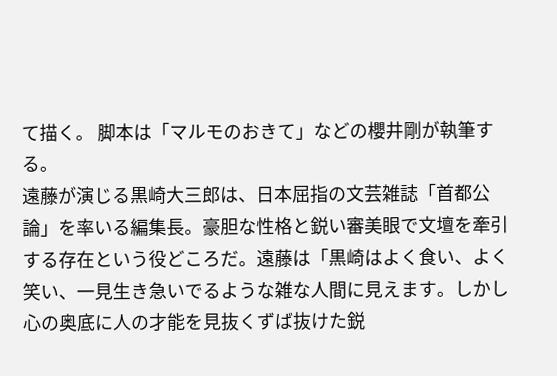て描く。 脚本は「マルモのおきて」などの櫻井剛が執筆する。
遠藤が演じる黒崎大三郎は、日本屈指の文芸雑誌「首都公論」を率いる編集長。豪胆な性格と鋭い審美眼で文壇を牽引する存在という役どころだ。遠藤は「黒崎はよく食い、よく笑い、一見生き急いでるような雑な人間に見えます。しかし心の奥底に人の才能を見抜くずば抜けた鋭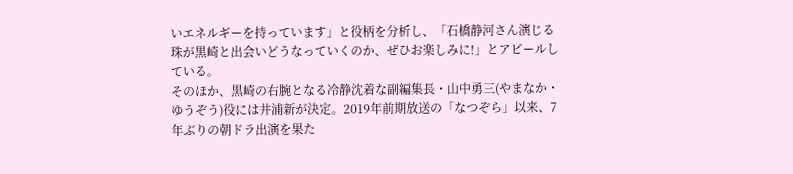いエネルギーを持っています」と役柄を分析し、「石橋静河さん演じる珠が黒崎と出会いどうなっていくのか、ぜひお楽しみに!」とアピールしている。
そのほか、黒崎の右腕となる冷静沈着な副編集長・山中勇三(やまなか・ゆうぞう)役には井浦新が決定。2019年前期放送の「なつぞら」以来、7年ぶりの朝ドラ出演を果た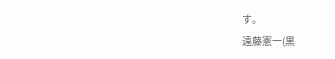す。
遠藤憲一(黒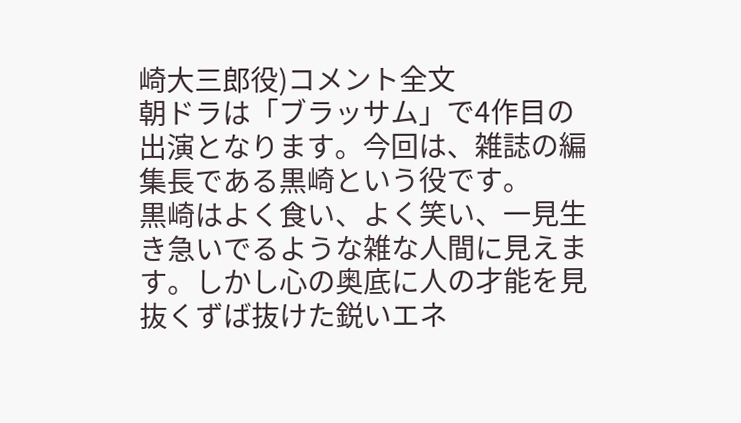崎大三郎役)コメント全文
朝ドラは「ブラッサム」で4作目の出演となります。今回は、雑誌の編集長である黒崎という役です。
黒崎はよく食い、よく笑い、一見生き急いでるような雑な人間に見えます。しかし心の奥底に人の才能を見抜くずば抜けた鋭いエネ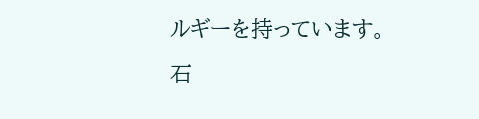ルギーを持っています。
石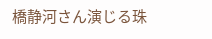橋静河さん演じる珠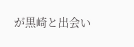が黒崎と出会い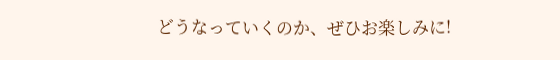どうなっていくのか、ぜひお楽しみに!